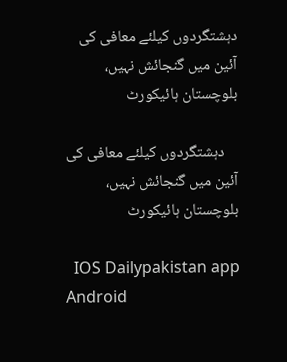دہشتگردوں کیلئے معافی کی آئین میں گنجائش نہیں، بلوچستان ہائیکورٹ

    دہشتگردوں کیلئے معافی کی آئین میں گنجائش نہیں، بلوچستان ہائیکورٹ

  IOS Dailypakistan app Android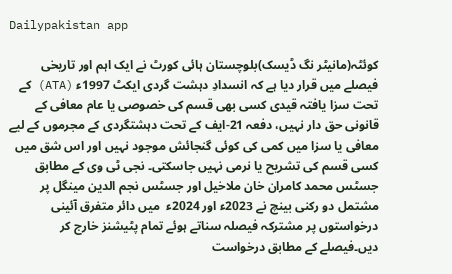Dailypakistan app

کوئٹہ(مانیٹر نگ ڈیسک)بلوچستان ہائی کورٹ نے ایک اہم اور تاریخی فیصلے میں قرار دیا ہے کہ انسدادِ دہشت گردی ایکٹ 1997ء (ATA) کے تحت سزا یافتہ قیدی کسی بھی قسم کی خصوصی یا عام معافی کے قانونی حق دار نہیں، دفعہ 21-ایف کے تحت دہشتگردی کے مجرموں کے لیے معافی یا سزا میں کمی کی کوئی گنجائش موجود نہیں اور اس شق میں کسی قسم کی تشریح یا نرمی نہیں جاسکتی۔ نجی ٹی وی کے مطابق جسٹس محمد کامران خان ملاخیل اور جسٹس نجم الدین مینگل پر مشتمل دو رکنی بینچ نے 2023ء اور 2024ء  میں دائر متفرق آئینی درخواستوں پر مشترکہ فیصلہ سناتے ہوئے تمام پٹیشنز خارج کر دیں۔فیصلے کے مطابق درخواست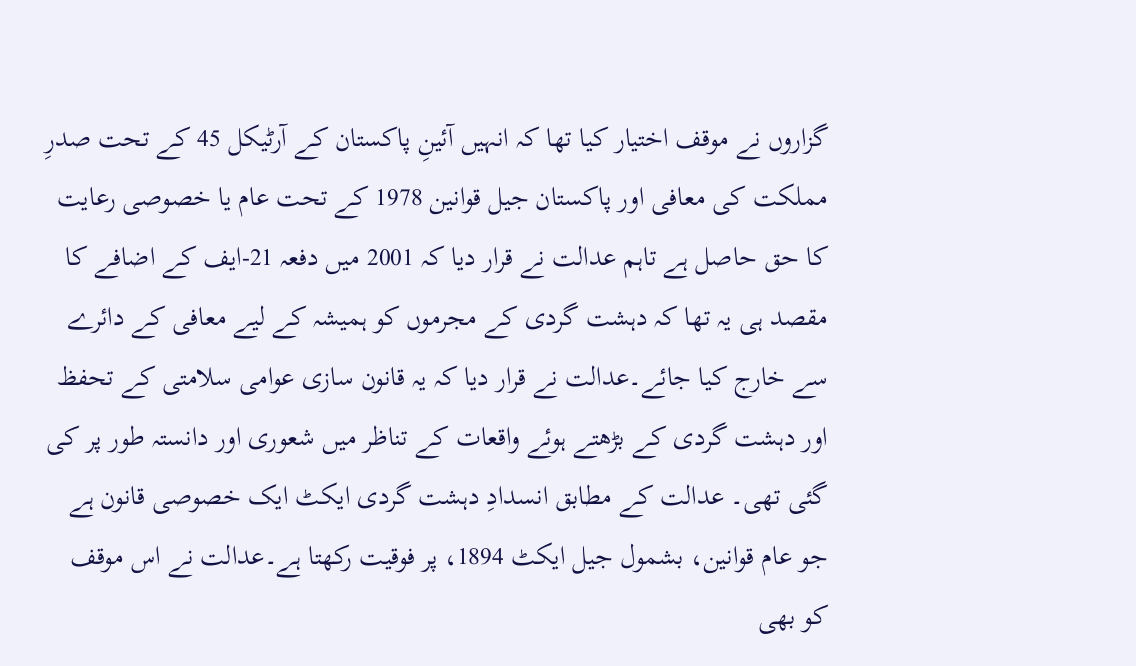گزاروں نے موقف اختیار کیا تھا کہ انہیں آئینِ پاکستان کے آرٹیکل 45 کے تحت صدرِ مملکت کی معافی اور پاکستان جیل قوانین 1978 کے تحت عام یا خصوصی رعایت کا حق حاصل ہے تاہم عدالت نے قرار دیا کہ 2001 میں دفعہ 21-ایف کے اضافے کا مقصد ہی یہ تھا کہ دہشت گردی کے مجرموں کو ہمیشہ کے لیے معافی کے دائرے سے خارج کیا جائے۔عدالت نے قرار دیا کہ یہ قانون سازی عوامی سلامتی کے تحفظ اور دہشت گردی کے بڑھتے ہوئے واقعات کے تناظر میں شعوری اور دانستہ طور پر کی گئی تھی۔ عدالت کے مطابق انسدادِ دہشت گردی ایکٹ ایک خصوصی قانون ہے جو عام قوانین، بشمول جیل ایکٹ 1894، پر فوقیت رکھتا ہے۔عدالت نے اس موقف کو بھی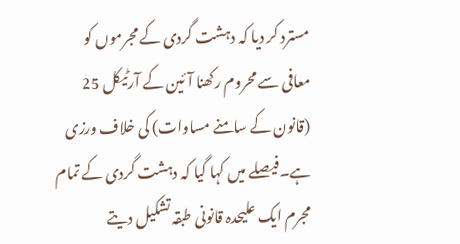مسترد کر دیا کہ دہشت گردی کے مجرموں کو معافی سے محروم رکھنا آئین کے آرٹیکل 25 (قانون کے سامنے مساوات) کی خلاف ورزی ہے۔فیصلے میں کہا گیا کہ دہشت گردی کے تمام مجرم ایک علیحدہ قانونی طبقہ تشکیل دیتے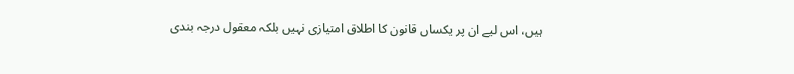ہیں، اس لیے ان پر یکساں قانون کا اطلاق امتیازی نہیں بلکہ معقول درجہ بندی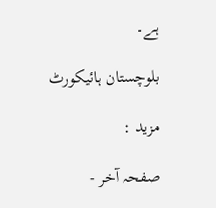ہے۔

بلوچستان ہائیکورٹ

مزید :

صفحہ آخر -